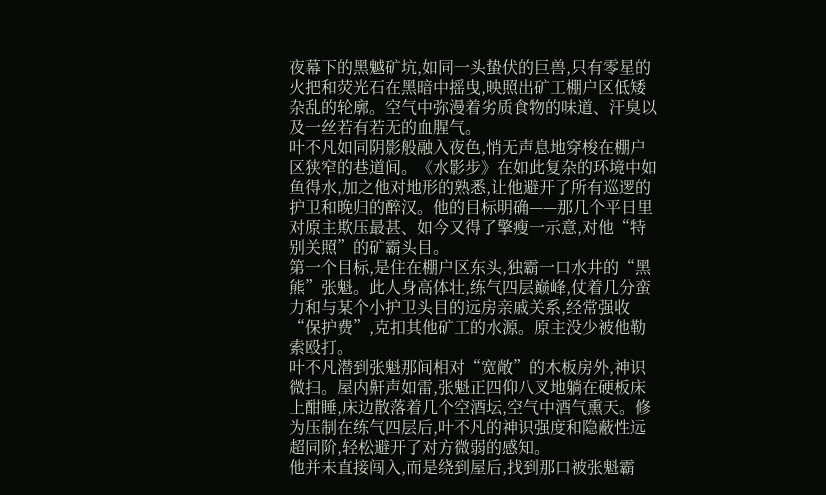夜幕下的黑魆矿坑,如同一头蛰伏的巨兽,只有零星的火把和荧光石在黑暗中摇曳,映照出矿工棚户区低矮杂乱的轮廓。空气中弥漫着劣质食物的味道、汗臭以及一丝若有若无的血腥气。
叶不凡如同阴影般融入夜色,悄无声息地穿梭在棚户区狭窄的巷道间。《水影步》在如此复杂的环境中如鱼得水,加之他对地形的熟悉,让他避开了所有巡逻的护卫和晚归的醉汉。他的目标明确——那几个平日里对原主欺压最甚、如今又得了擎瘦一示意,对他“特别关照”的矿霸头目。
第一个目标,是住在棚户区东头,独霸一口水井的“黑熊”张魁。此人身高体壮,练气四层巅峰,仗着几分蛮力和与某个小护卫头目的远房亲戚关系,经常强收“保护费”,克扣其他矿工的水源。原主没少被他勒索殴打。
叶不凡潜到张魁那间相对“宽敞”的木板房外,神识微扫。屋内鼾声如雷,张魁正四仰八叉地躺在硬板床上酣睡,床边散落着几个空酒坛,空气中酒气熏天。修为压制在练气四层后,叶不凡的神识强度和隐蔽性远超同阶,轻松避开了对方微弱的感知。
他并未直接闯入,而是绕到屋后,找到那口被张魁霸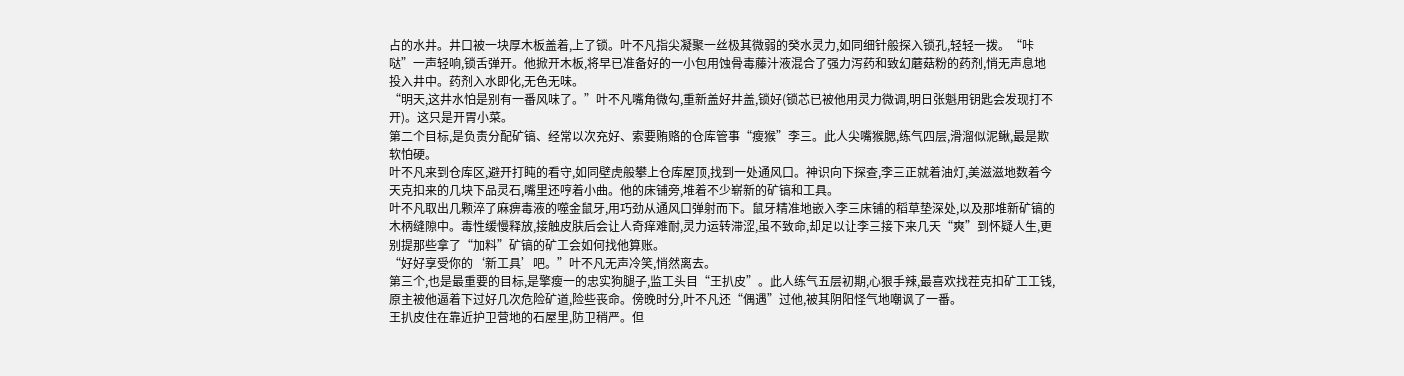占的水井。井口被一块厚木板盖着,上了锁。叶不凡指尖凝聚一丝极其微弱的癸水灵力,如同细针般探入锁孔,轻轻一拨。“咔哒”一声轻响,锁舌弹开。他掀开木板,将早已准备好的一小包用蚀骨毒藤汁液混合了强力泻药和致幻蘑菇粉的药剂,悄无声息地投入井中。药剂入水即化,无色无味。
“明天,这井水怕是别有一番风味了。”叶不凡嘴角微勾,重新盖好井盖,锁好(锁芯已被他用灵力微调,明日张魁用钥匙会发现打不开)。这只是开胃小菜。
第二个目标,是负责分配矿镐、经常以次充好、索要贿赂的仓库管事“瘦猴”李三。此人尖嘴猴腮,练气四层,滑溜似泥鳅,最是欺软怕硬。
叶不凡来到仓库区,避开打盹的看守,如同壁虎般攀上仓库屋顶,找到一处通风口。神识向下探查,李三正就着油灯,美滋滋地数着今天克扣来的几块下品灵石,嘴里还哼着小曲。他的床铺旁,堆着不少崭新的矿镐和工具。
叶不凡取出几颗淬了麻痹毒液的噬金鼠牙,用巧劲从通风口弹射而下。鼠牙精准地嵌入李三床铺的稻草垫深处,以及那堆新矿镐的木柄缝隙中。毒性缓慢释放,接触皮肤后会让人奇痒难耐,灵力运转滞涩,虽不致命,却足以让李三接下来几天“爽”到怀疑人生,更别提那些拿了“加料”矿镐的矿工会如何找他算账。
“好好享受你的‘新工具’吧。”叶不凡无声冷笑,悄然离去。
第三个,也是最重要的目标,是擎瘦一的忠实狗腿子,监工头目“王扒皮”。此人练气五层初期,心狠手辣,最喜欢找茬克扣矿工工钱,原主被他逼着下过好几次危险矿道,险些丧命。傍晚时分,叶不凡还“偶遇”过他,被其阴阳怪气地嘲讽了一番。
王扒皮住在靠近护卫营地的石屋里,防卫稍严。但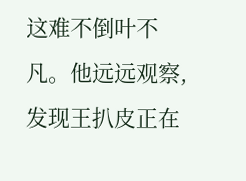这难不倒叶不凡。他远远观察,发现王扒皮正在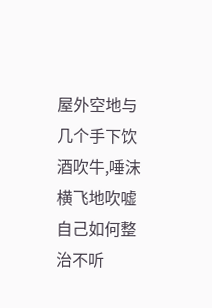屋外空地与几个手下饮酒吹牛,唾沫横飞地吹嘘自己如何整治不听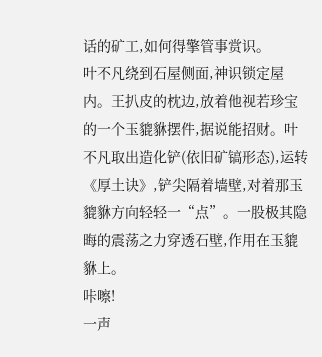话的矿工,如何得擎管事赏识。
叶不凡绕到石屋侧面,神识锁定屋内。王扒皮的枕边,放着他视若珍宝的一个玉貔貅摆件,据说能招财。叶不凡取出造化铲(依旧矿镐形态),运转《厚土诀》,铲尖隔着墙壁,对着那玉貔貅方向轻轻一“点”。一股极其隐晦的震荡之力穿透石壁,作用在玉貔貅上。
咔嚓!
一声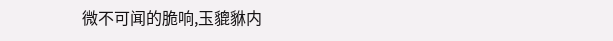微不可闻的脆响,玉貔貅内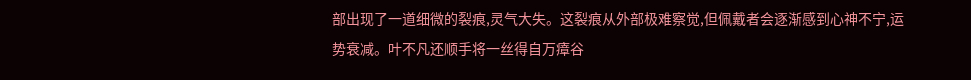部出现了一道细微的裂痕,灵气大失。这裂痕从外部极难察觉,但佩戴者会逐渐感到心神不宁,运势衰减。叶不凡还顺手将一丝得自万瘴谷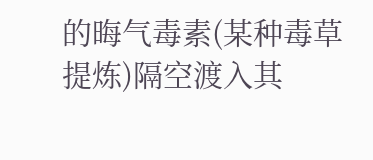的晦气毒素(某种毒草提炼)隔空渡入其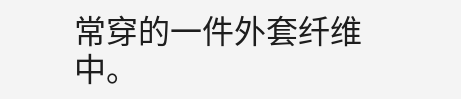常穿的一件外套纤维中。